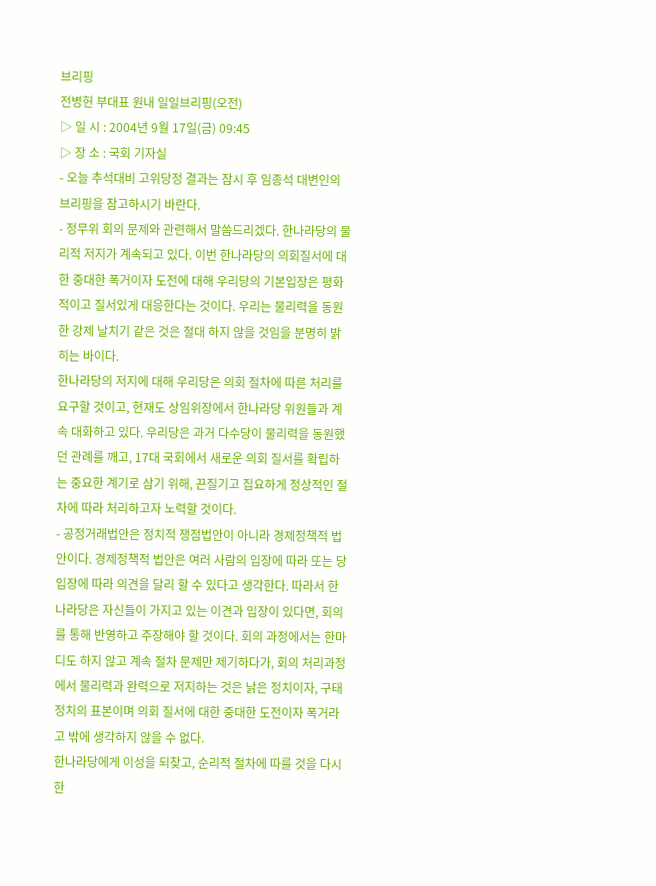브리핑
전병헌 부대표 원내 일일브리핑(오전)
▷ 일 시 : 2004년 9월 17일(금) 09:45
▷ 장 소 : 국회 기자실
- 오늘 추석대비 고위당정 결과는 잠시 후 임종석 대변인의 브리핑을 참고하시기 바란다.
- 정무위 회의 문제와 관련해서 말씀드리겠다. 한나라당의 물리적 저지가 계속되고 있다. 이번 한나라당의 의회질서에 대한 중대한 폭거이자 도전에 대해 우리당의 기본입장은 평화적이고 질서있게 대응한다는 것이다. 우리는 물리력을 동원한 강제 날치기 같은 것은 절대 하지 않을 것임을 분명히 밝히는 바이다.
한나라당의 저지에 대해 우리당은 의회 절차에 따른 처리를 요구할 것이고, 현재도 상임위장에서 한나라당 위원들과 계속 대화하고 있다. 우리당은 과거 다수당이 물리력을 동원했던 관례를 깨고, 17대 국회에서 새로운 의회 질서를 확립하는 중요한 계기로 삼기 위해, 끈질기고 집요하게 정상적인 절차에 따라 처리하고자 노력할 것이다.
- 공정거래법안은 정치적 쟁점법안이 아니라 경제정책적 법안이다. 경제정책적 법안은 여러 사람의 입장에 따라 또는 당 입장에 따라 의견을 달리 할 수 있다고 생각한다. 따라서 한나라당은 자신들이 가지고 있는 이견과 입장이 있다면, 회의를 통해 반영하고 주장해야 할 것이다. 회의 과정에서는 한마디도 하지 않고 계속 절차 문제만 제기하다가, 회의 처리과정에서 물리력과 완력으로 저지하는 것은 낡은 정치이자, 구태정치의 표본이며 의회 질서에 대한 중대한 도전이자 폭거라고 밖에 생각하지 않을 수 없다.
한나라당에게 이성을 되찾고, 순리적 절차에 따를 것을 다시 한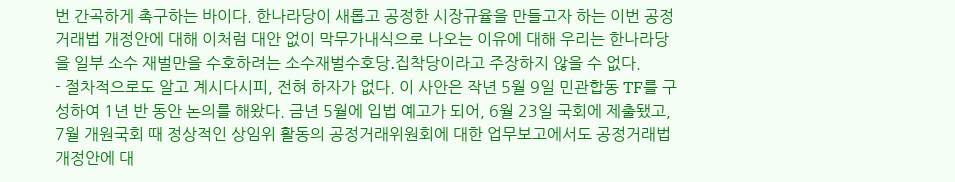번 간곡하게 촉구하는 바이다. 한나라당이 새롭고 공정한 시장규율을 만들고자 하는 이번 공정거래법 개정안에 대해 이처럼 대안 없이 막무가내식으로 나오는 이유에 대해 우리는 한나라당을 일부 소수 재벌만을 수호하려는 소수재벌수호당․집착당이라고 주장하지 않을 수 없다.
- 절차적으로도 알고 계시다시피, 전혀 하자가 없다. 이 사안은 작년 5월 9일 민관합동 TF를 구성하여 1년 반 동안 논의를 해왔다. 금년 5월에 입법 예고가 되어, 6월 23일 국회에 제출됐고, 7월 개원국회 때 정상적인 상임위 활동의 공정거래위원회에 대한 업무보고에서도 공정거래법개정안에 대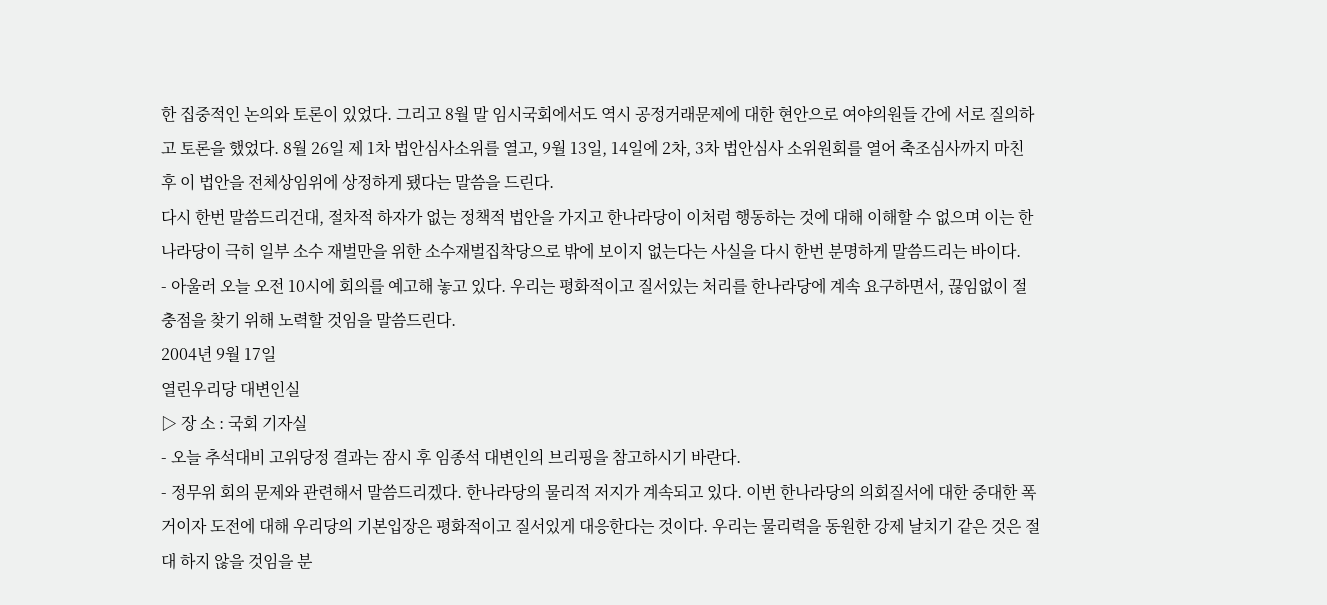한 집중적인 논의와 토론이 있었다. 그리고 8월 말 임시국회에서도 역시 공정거래문제에 대한 현안으로 여야의원들 간에 서로 질의하고 토론을 했었다. 8월 26일 제 1차 법안심사소위를 열고, 9월 13일, 14일에 2차, 3차 법안심사 소위원회를 열어 축조심사까지 마친 후 이 법안을 전체상임위에 상정하게 됐다는 말씀을 드린다.
다시 한번 말씀드리건대, 절차적 하자가 없는 정책적 법안을 가지고 한나라당이 이처럼 행동하는 것에 대해 이해할 수 없으며 이는 한나라당이 극히 일부 소수 재벌만을 위한 소수재벌집착당으로 밖에 보이지 없는다는 사실을 다시 한번 분명하게 말씀드리는 바이다.
- 아울러 오늘 오전 10시에 회의를 예고해 놓고 있다. 우리는 평화적이고 질서있는 처리를 한나라당에 계속 요구하면서, 끊임없이 절충점을 찾기 위해 노력할 것임을 말씀드린다.
2004년 9월 17일
열린우리당 대변인실
▷ 장 소 : 국회 기자실
- 오늘 추석대비 고위당정 결과는 잠시 후 임종석 대변인의 브리핑을 참고하시기 바란다.
- 정무위 회의 문제와 관련해서 말씀드리겠다. 한나라당의 물리적 저지가 계속되고 있다. 이번 한나라당의 의회질서에 대한 중대한 폭거이자 도전에 대해 우리당의 기본입장은 평화적이고 질서있게 대응한다는 것이다. 우리는 물리력을 동원한 강제 날치기 같은 것은 절대 하지 않을 것임을 분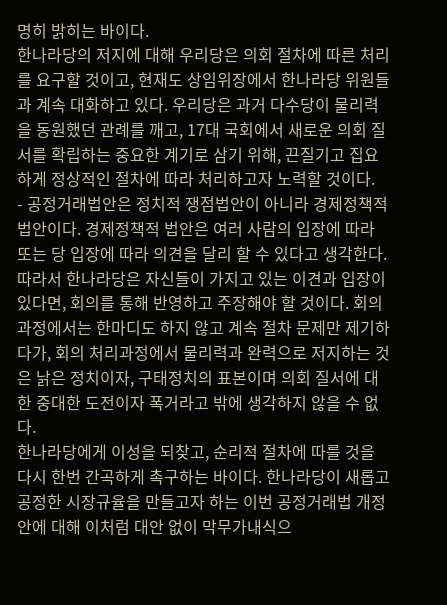명히 밝히는 바이다.
한나라당의 저지에 대해 우리당은 의회 절차에 따른 처리를 요구할 것이고, 현재도 상임위장에서 한나라당 위원들과 계속 대화하고 있다. 우리당은 과거 다수당이 물리력을 동원했던 관례를 깨고, 17대 국회에서 새로운 의회 질서를 확립하는 중요한 계기로 삼기 위해, 끈질기고 집요하게 정상적인 절차에 따라 처리하고자 노력할 것이다.
- 공정거래법안은 정치적 쟁점법안이 아니라 경제정책적 법안이다. 경제정책적 법안은 여러 사람의 입장에 따라 또는 당 입장에 따라 의견을 달리 할 수 있다고 생각한다. 따라서 한나라당은 자신들이 가지고 있는 이견과 입장이 있다면, 회의를 통해 반영하고 주장해야 할 것이다. 회의 과정에서는 한마디도 하지 않고 계속 절차 문제만 제기하다가, 회의 처리과정에서 물리력과 완력으로 저지하는 것은 낡은 정치이자, 구태정치의 표본이며 의회 질서에 대한 중대한 도전이자 폭거라고 밖에 생각하지 않을 수 없다.
한나라당에게 이성을 되찾고, 순리적 절차에 따를 것을 다시 한번 간곡하게 촉구하는 바이다. 한나라당이 새롭고 공정한 시장규율을 만들고자 하는 이번 공정거래법 개정안에 대해 이처럼 대안 없이 막무가내식으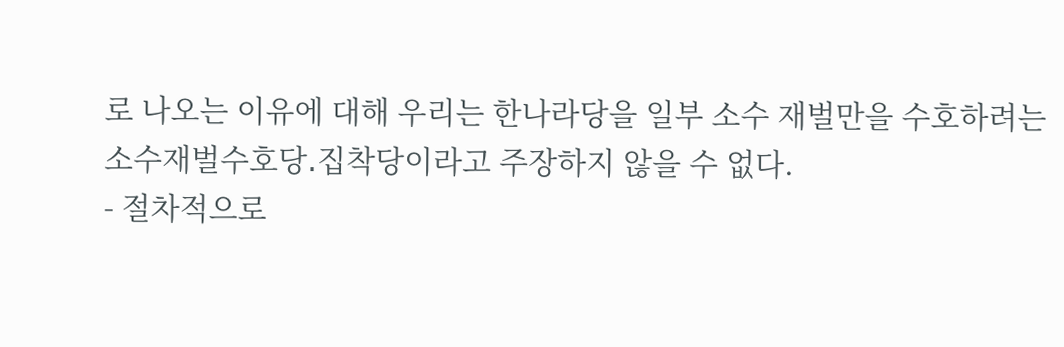로 나오는 이유에 대해 우리는 한나라당을 일부 소수 재벌만을 수호하려는 소수재벌수호당․집착당이라고 주장하지 않을 수 없다.
- 절차적으로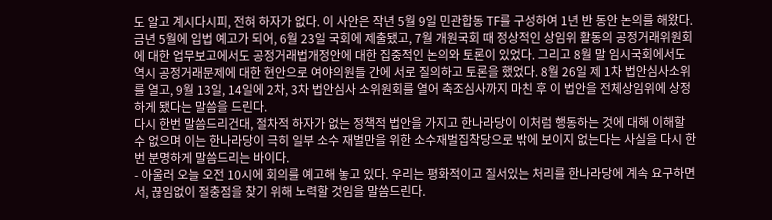도 알고 계시다시피, 전혀 하자가 없다. 이 사안은 작년 5월 9일 민관합동 TF를 구성하여 1년 반 동안 논의를 해왔다. 금년 5월에 입법 예고가 되어, 6월 23일 국회에 제출됐고, 7월 개원국회 때 정상적인 상임위 활동의 공정거래위원회에 대한 업무보고에서도 공정거래법개정안에 대한 집중적인 논의와 토론이 있었다. 그리고 8월 말 임시국회에서도 역시 공정거래문제에 대한 현안으로 여야의원들 간에 서로 질의하고 토론을 했었다. 8월 26일 제 1차 법안심사소위를 열고, 9월 13일, 14일에 2차, 3차 법안심사 소위원회를 열어 축조심사까지 마친 후 이 법안을 전체상임위에 상정하게 됐다는 말씀을 드린다.
다시 한번 말씀드리건대, 절차적 하자가 없는 정책적 법안을 가지고 한나라당이 이처럼 행동하는 것에 대해 이해할 수 없으며 이는 한나라당이 극히 일부 소수 재벌만을 위한 소수재벌집착당으로 밖에 보이지 없는다는 사실을 다시 한번 분명하게 말씀드리는 바이다.
- 아울러 오늘 오전 10시에 회의를 예고해 놓고 있다. 우리는 평화적이고 질서있는 처리를 한나라당에 계속 요구하면서, 끊임없이 절충점을 찾기 위해 노력할 것임을 말씀드린다.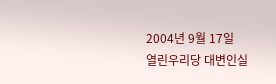2004년 9월 17일
열린우리당 대변인실